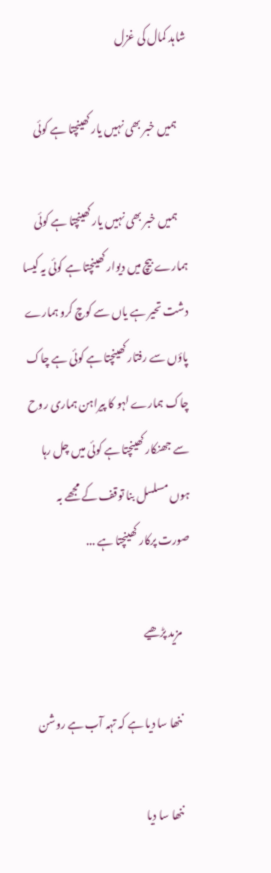شاہد کمال کی غزل

    ہمیں خبر بھی نہیں یار کھینچتا ہے کوئی

    ہمیں خبر بھی نہیں یار کھینچتا ہے کوئی ہمارے بیچ میں دیوار کھینچتا ہے کوئی یہ کیسا دشت تحیر ہے یاں سے کوچ کرو ہمارے پاؤں سے رفتار کھینچتا ہے کوئی ہے چاک چاک ہمارے لہو کا پیراہن ہماری روح سے جھنکار کھینچتا ہے کوئی میں چل رہا ہوں مسلسل بنا توقف کے مجھے بہ صورت پرکار کھینچتا ہے ...

    مزید پڑھیے

    ننھا سا دیا ہے کہ تہہ آب ہے روشن

    ننھا سا دیا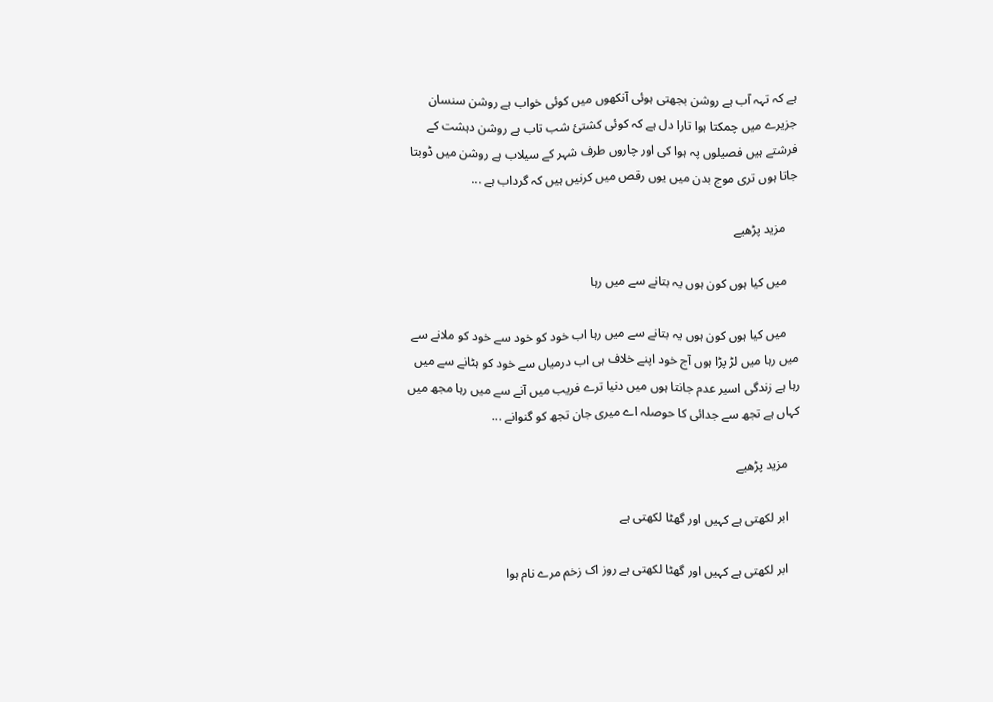ہے کہ تہہ آب ہے روشن بجھتی ہوئی آنکھوں میں کوئی خواب ہے روشن سنسان جزیرے میں چمکتا ہوا تارا دل ہے کہ کوئی کشتیٔ شب تاب ہے روشن دہشت کے فرشتے ہیں فصیلوں پہ ہوا کی اور چاروں طرف شہر کے سیلاب ہے روشن میں ڈوبتا جاتا ہوں تری موج بدن میں یوں رقص میں کرنیں ہیں کہ گرداب ہے ...

    مزید پڑھیے

    میں کیا ہوں کون ہوں یہ بتانے سے میں رہا

    میں کیا ہوں کون ہوں یہ بتانے سے میں رہا اب خود کو خود سے خود کو ملانے سے میں رہا میں لڑ پڑا ہوں آج خود اپنے خلاف ہی اب درمیاں سے خود کو ہٹانے سے میں رہا ہے زندگی اسیر عدم جانتا ہوں میں دنیا ترے فریب میں آنے سے میں رہا مجھ میں کہاں ہے تجھ سے جدائی کا حوصلہ اے میری جان تجھ کو گنوانے ...

    مزید پڑھیے

    ابر لکھتی ہے کہیں اور گھٹا لکھتی ہے

    ابر لکھتی ہے کہیں اور گھٹا لکھتی ہے روز اک زخم مرے نام ہوا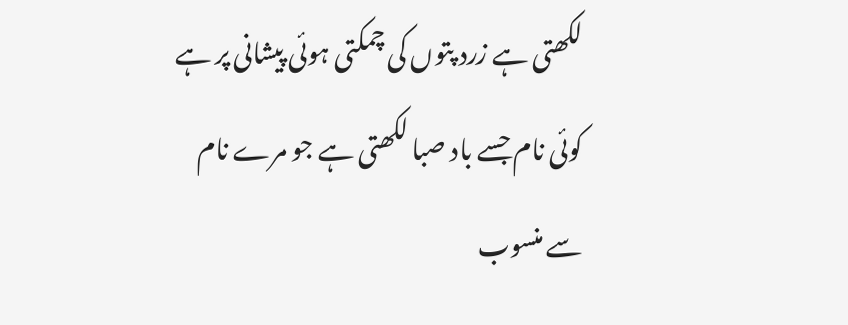لکھتی ہے زرد پتوں کی چمکتی ہوئی پیشانی پر ہے کوئی نام جسے باد صبا لکھتی ہے جو مرے نام سے منسوب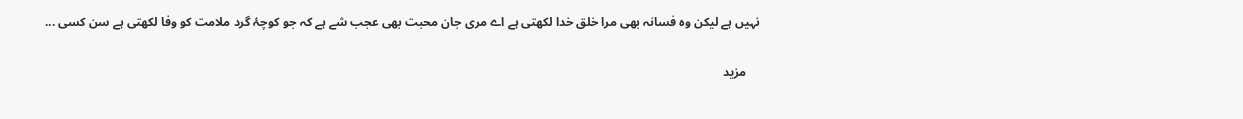نہیں ہے لیکن وہ فسانہ بھی مرا خلق خدا لکھتی ہے اے مری جان محبت بھی عجب شے ہے کہ جو کوچۂ گرد ملامت کو وفا لکھتی ہے سن کسی ...

    مزید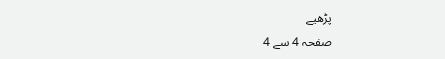پڑھیے
صفحہ 4 سے 4